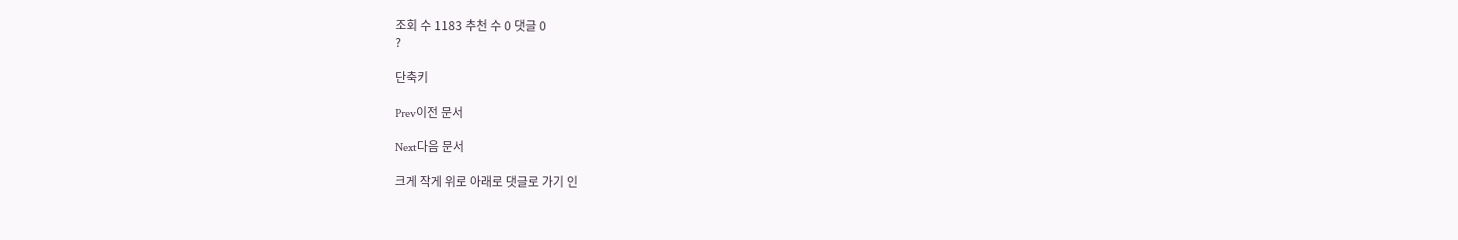조회 수 1183 추천 수 0 댓글 0
?

단축키

Prev이전 문서

Next다음 문서

크게 작게 위로 아래로 댓글로 가기 인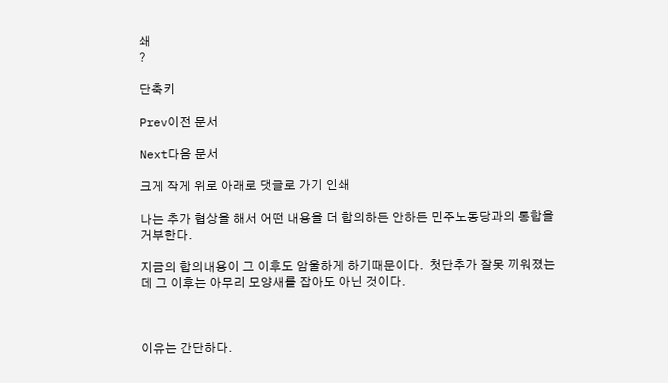쇄
?

단축키

Prev이전 문서

Next다음 문서

크게 작게 위로 아래로 댓글로 가기 인쇄

나는 추가 협상을 해서 어떤 내용을 더 합의하든 안하든 민주노동당과의 통합을 거부한다.

지금의 합의내용이 그 이후도 암울하게 하기때문이다.  첫단추가 잘못 끼워졌는데 그 이후는 아무리 모양새를 잡아도 아닌 것이다.



이유는 간단하다.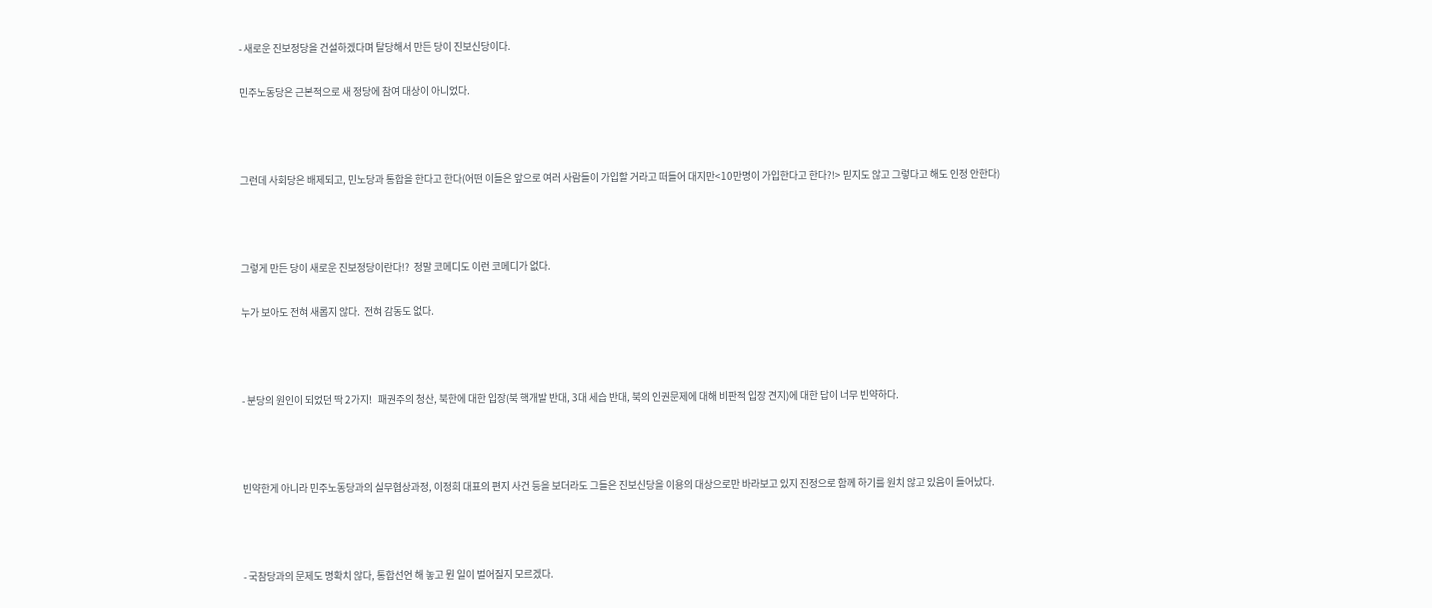- 새로운 진보정당을 건설하겠다며 탈당해서 만든 당이 진보신당이다.

민주노동당은 근본적으로 새 정당에 참여 대상이 아니었다.



그런데 사회당은 배제되고, 민노당과 통합을 한다고 한다(어떤 이들은 앞으로 여러 사람들이 가입할 거라고 떠들어 대지만<10만명이 가입한다고 한다?!> 믿지도 않고 그렇다고 해도 인정 안한다)



그렇게 만든 당이 새로운 진보정당이란다!?  정말 코메디도 이런 코메디가 없다.

누가 보아도 전혀 새롭지 않다.  전혀 감동도 없다.



- 분당의 원인이 되었던 딱 2가지!   패권주의 청산, 북한에 대한 입장(북 핵개발 반대, 3대 세습 반대, 북의 인권문제에 대해 비판적 입장 견지)에 대한 답이 너무 빈약하다.



빈약한게 아니라 민주노동당과의 실무협상과정, 이정희 대표의 편지 사건 등을 보더라도 그들은 진보신당을 이용의 대상으로만 바라보고 있지 진정으로 함께 하기를 원치 않고 있음이 들어났다.



- 국참당과의 문제도 명확치 않다, 통합선언 해 놓고 뭔 일이 벌어질지 모르겠다.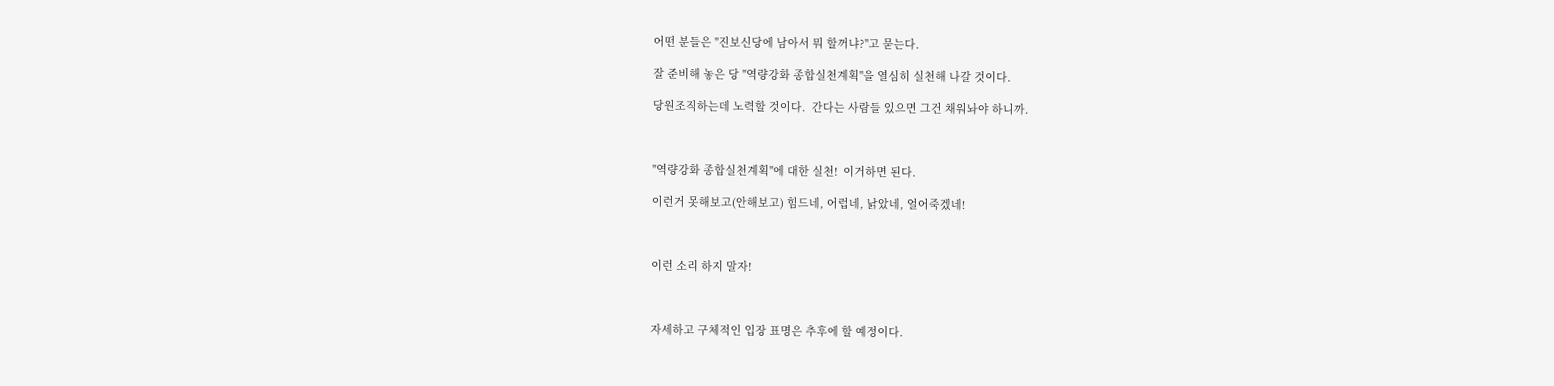어떤 분들은 "진보신당에 남아서 뭐 할꺼냐?"고 묻는다.

잘 준비해 놓은 당 "역량강화 종합실천계획"을 열심히 실천해 나갈 것이다.

당원조직하는데 노력할 것이다.  간다는 사람들 있으면 그건 채워놔야 하니까.



"역량강화 종합실천계획"에 대한 실천!  이거하면 된다.

이런거 못해보고(안해보고) 힘드네, 어럽네, 낡았네, 얼어죽겠네!



이런 소리 하지 말자!



자세하고 구체적인 입장 표명은 추후에 할 예정이다.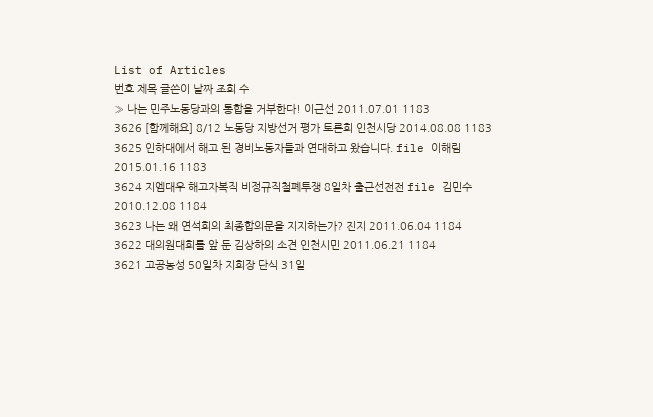List of Articles
번호 제목 글쓴이 날짜 조회 수
» 나는 민주노동당과의 통합을 거부한다! 이근선 2011.07.01 1183
3626 [함께해요] 8/12 노동당 지방선거 평가 토론회 인천시당 2014.08.08 1183
3625 인하대에서 해고 된 경비노동자들과 연대하고 왔습니다. file 이해림 2015.01.16 1183
3624 지엠대우 해고자복직 비정규직철폐투쟁 8일차 출근선전전 file 김민수 2010.12.08 1184
3623 나는 왜 연석회의 최종합의문을 지지하는가? 진지 2011.06.04 1184
3622 대의원대회를 앞 둔 김상하의 소견 인천시민 2011.06.21 1184
3621 고공농성 50일차 지회장 단식 31일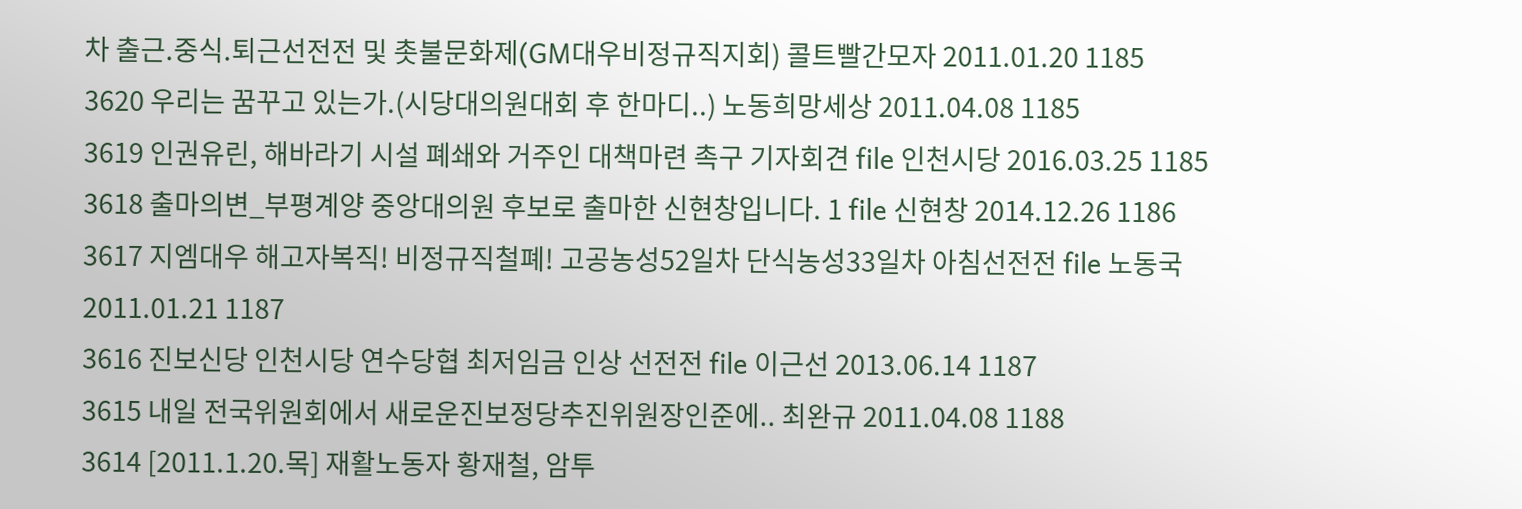차 출근.중식.퇴근선전전 및 촛불문화제(GM대우비정규직지회) 콜트빨간모자 2011.01.20 1185
3620 우리는 꿈꾸고 있는가.(시당대의원대회 후 한마디..) 노동희망세상 2011.04.08 1185
3619 인권유린, 해바라기 시설 폐쇄와 거주인 대책마련 촉구 기자회견 file 인천시당 2016.03.25 1185
3618 출마의변_부평계양 중앙대의원 후보로 출마한 신현창입니다. 1 file 신현창 2014.12.26 1186
3617 지엠대우 해고자복직! 비정규직철폐! 고공농성52일차 단식농성33일차 아침선전전 file 노동국 2011.01.21 1187
3616 진보신당 인천시당 연수당협 최저임금 인상 선전전 file 이근선 2013.06.14 1187
3615 내일 전국위원회에서 새로운진보정당추진위원장인준에.. 최완규 2011.04.08 1188
3614 [2011.1.20.목] 재활노동자 황재철, 암투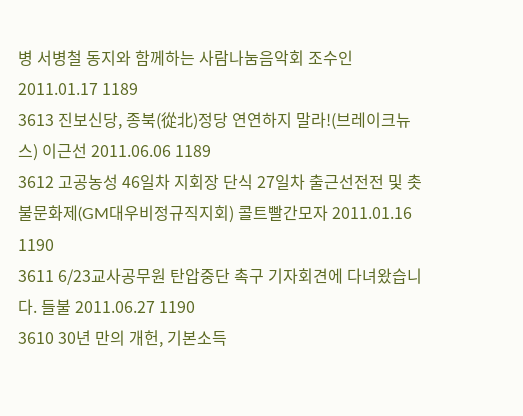병 서병철 동지와 함께하는 사람나눔음악회 조수인 2011.01.17 1189
3613 진보신당, 종북(從北)정당 연연하지 말라!(브레이크뉴스) 이근선 2011.06.06 1189
3612 고공농성 46일차 지회장 단식 27일차 출근선전전 및 촛불문화제(GM대우비정규직지회) 콜트빨간모자 2011.01.16 1190
3611 6/23교사공무원 탄압중단 촉구 기자회견에 다녀왔습니다. 들불 2011.06.27 1190
3610 30년 만의 개헌, 기본소득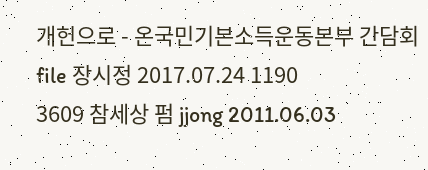개헌으로 - 온국민기본소득운동본부 간담회 file 장시정 2017.07.24 1190
3609 참세상 펌 jjong 2011.06.03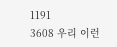1191
3608 우리 이런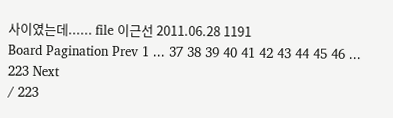사이였는데...... file 이근선 2011.06.28 1191
Board Pagination Prev 1 ... 37 38 39 40 41 42 43 44 45 46 ... 223 Next
/ 223